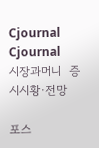Cjournal
Cjournal
시장과머니  증시시황·전망

포스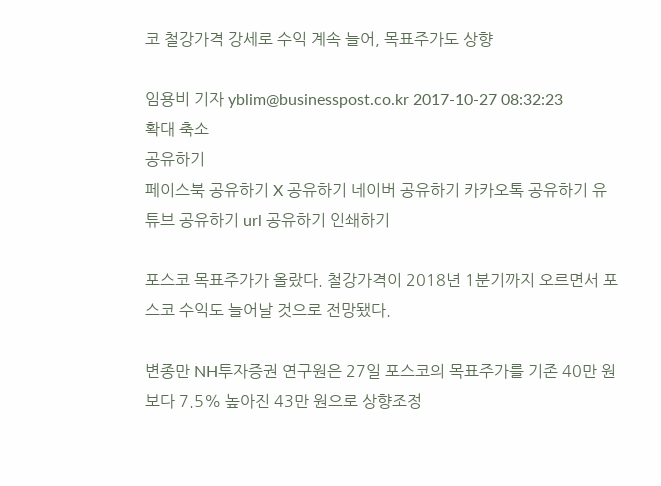코 철강가격 강세로 수익 계속 늘어, 목표주가도 상향

임용비 기자 yblim@businesspost.co.kr 2017-10-27 08:32:23
확대 축소
공유하기
페이스북 공유하기 X 공유하기 네이버 공유하기 카카오톡 공유하기 유튜브 공유하기 url 공유하기 인쇄하기

포스코 목표주가가 올랐다. 철강가격이 2018년 1분기까지 오르면서 포스코 수익도 늘어날 것으로 전망됐다.

변종만 NH투자증권 연구원은 27일 포스코의 목표주가를 기존 40만 원보다 7.5% 높아진 43만 원으로 상향조정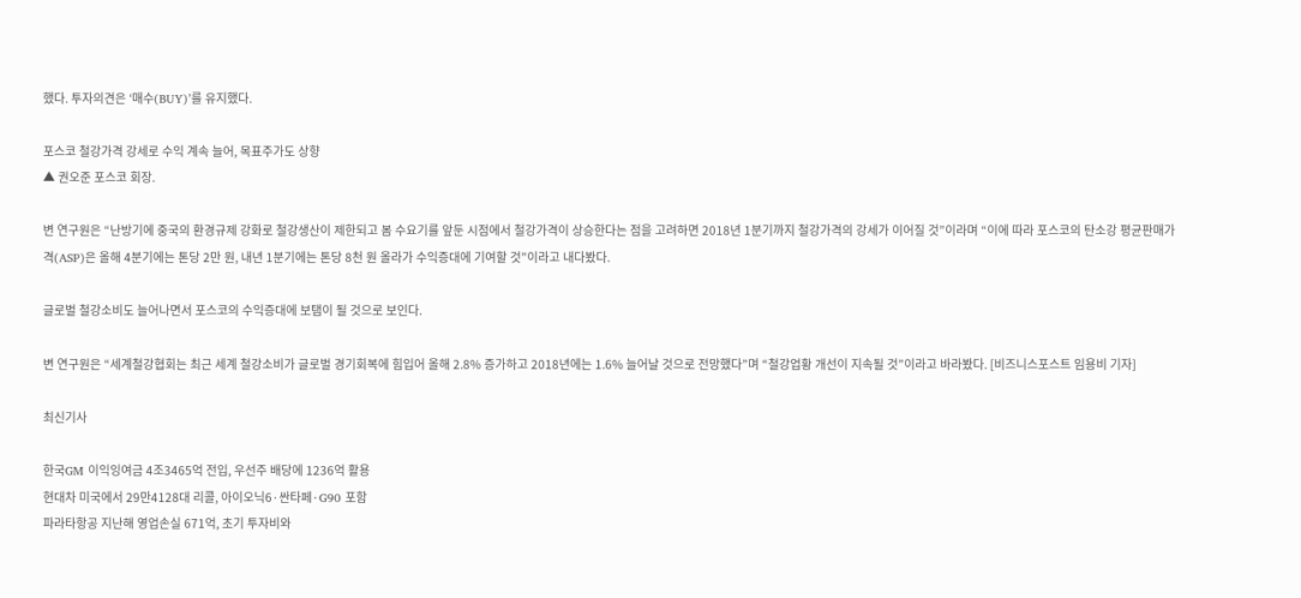했다. 투자의견은 ‘매수(BUY)’를 유지했다.

포스코 철강가격 강세로 수익 계속 늘어, 목표주가도 상향
▲ 권오준 포스코 회장.

변 연구원은 “난방기에 중국의 환경규제 강화로 철강생산이 제한되고 봄 수요기를 앞둔 시점에서 철강가격이 상승한다는 점을 고려하면 2018년 1분기까지 철강가격의 강세가 이어질 것”이라며 “이에 따라 포스코의 탄소강 평균판매가격(ASP)은 올해 4분기에는 톤당 2만 원, 내년 1분기에는 톤당 8천 원 올라가 수익증대에 기여할 것”이라고 내다봤다.

글로벌 철강소비도 늘어나면서 포스코의 수익증대에 보탬이 될 것으로 보인다.

변 연구원은 “세계철강협회는 최근 세계 철강소비가 글로벌 경기회복에 힘입어 올해 2.8% 증가하고 2018년에는 1.6% 늘어날 것으로 전망했다”며 “철강업황 개선이 지속될 것”이라고 바라봤다. [비즈니스포스트 임용비 기자]

최신기사

한국GM 이익잉여금 4조3465억 전입, 우선주 배당에 1236억 활용
현대차 미국에서 29만4128대 리콜, 아이오닉6·싼타페·G90 포함
파라타항공 지난해 영업손실 671억, 초기 투자비와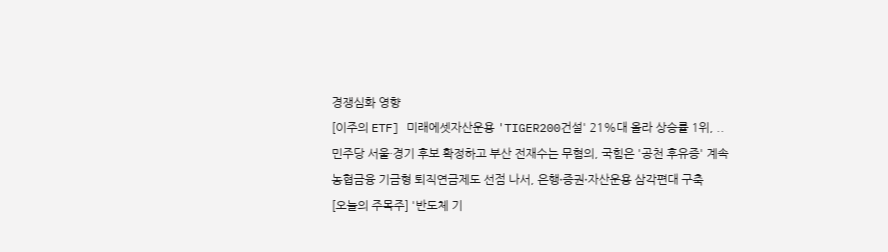경쟁심화 영향
[이주의 ETF] 미래에셋자산운용 'TIGER200건설' 21%대 올라 상승률 1위, ..
민주당 서울·경기 후보 확정하고 부산 전재수는 무혐의, 국힘은 '공천 후유증' 계속
농협금융 기금형 퇴직연금제도 선점 나서, 은행ᐧ증권ᐧ자산운용 삼각편대 구축
[오늘의 주목주] '반도체 기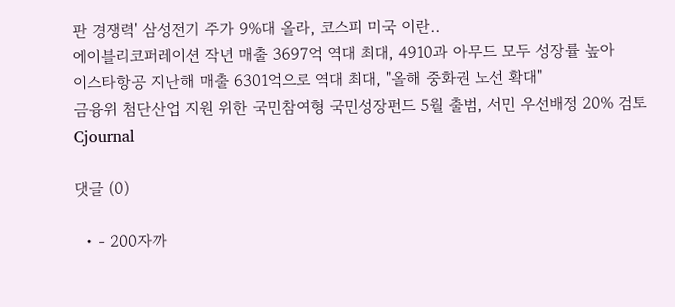판 경쟁력' 삼성전기 주가 9%대 올라, 코스피 미국 이란..
에이블리코퍼레이션 작년 매출 3697억 역대 최대, 4910과 아무드 모두 성장률 높아
이스타항공 지난해 매출 6301억으로 역대 최대, "올해 중화권 노선 확대"
금융위 첨단산업 지원 위한 국민참여형 국민성장펀드 5월 출범, 서민 우선배정 20% 검토
Cjournal

댓글 (0)

  • - 200자까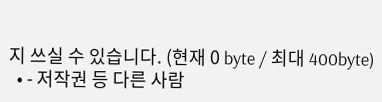지 쓰실 수 있습니다. (현재 0 byte / 최대 400byte)
  • - 저작권 등 다른 사람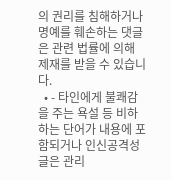의 권리를 침해하거나 명예를 훼손하는 댓글은 관련 법률에 의해 제재를 받을 수 있습니다.
  • - 타인에게 불쾌감을 주는 욕설 등 비하하는 단어가 내용에 포함되거나 인신공격성 글은 관리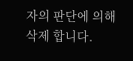자의 판단에 의해 삭제 합니다.